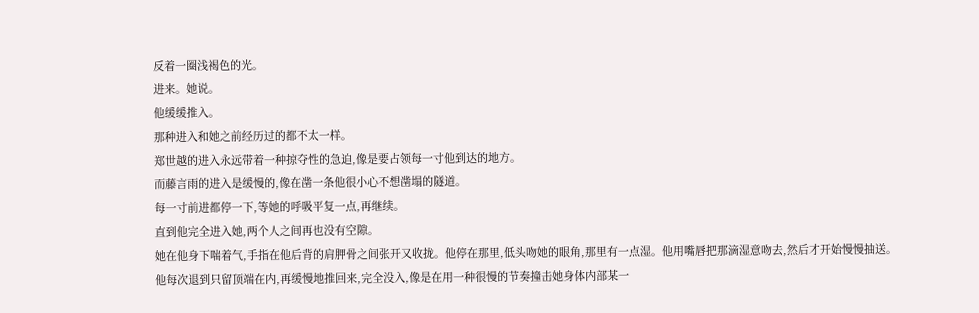反着一圈浅褐色的光。
进来。她说。
他缓缓推入。
那种进入和她之前经历过的都不太一样。
郑世越的进入永远带着一种掠夺性的急迫,像是要占领每一寸他到达的地方。
而藤言雨的进入是缓慢的,像在凿一条他很小心不想凿塌的隧道。
每一寸前进都停一下,等她的呼吸平复一点,再继续。
直到他完全进入她,两个人之间再也没有空隙。
她在他身下喘着气,手指在他后背的肩胛骨之间张开又收拢。他停在那里,低头吻她的眼角,那里有一点湿。他用嘴唇把那滴湿意吻去,然后才开始慢慢抽送。
他每次退到只留顶端在内,再缓慢地推回来,完全没入,像是在用一种很慢的节奏撞击她身体内部某一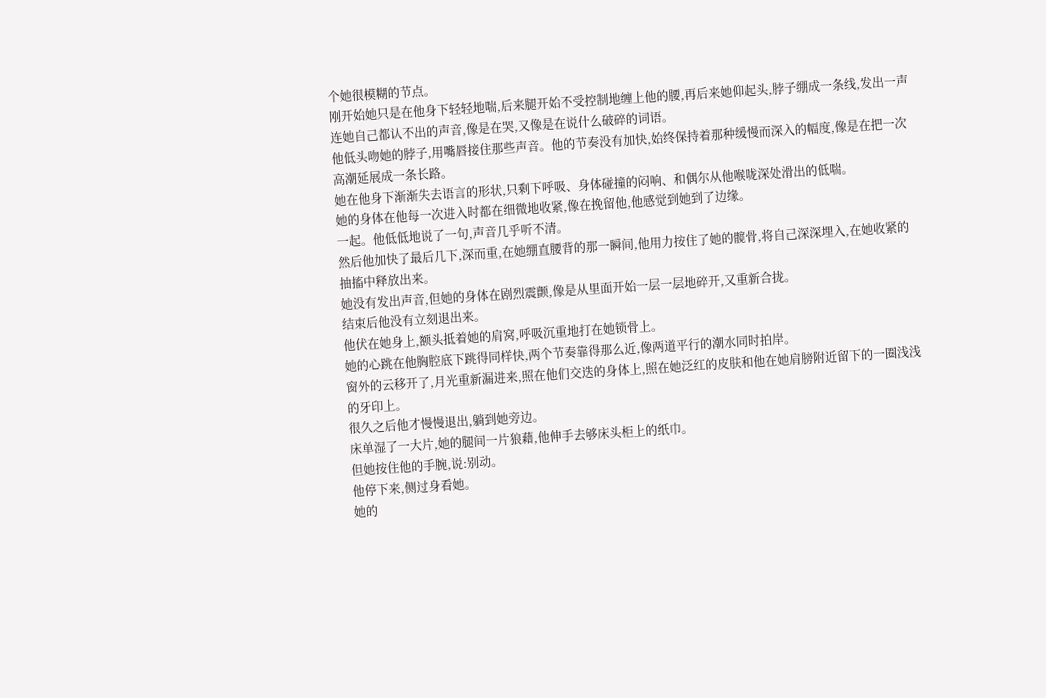个她很模糊的节点。
刚开始她只是在他身下轻轻地喘,后来腿开始不受控制地缠上他的腰,再后来她仰起头,脖子绷成一条线,发出一声连她自己都认不出的声音,像是在哭,又像是在说什么破碎的词语。
他低头吻她的脖子,用嘴唇接住那些声音。他的节奏没有加快,始终保持着那种缓慢而深入的幅度,像是在把一次高潮延展成一条长路。
她在他身下渐渐失去语言的形状,只剩下呼吸、身体碰撞的闷响、和偶尔从他喉咙深处滑出的低喘。
她的身体在他每一次进入时都在细微地收紧,像在挽留他,他感觉到她到了边缘。
一起。他低低地说了一句,声音几乎听不清。
然后他加快了最后几下,深而重,在她绷直腰背的那一瞬间,他用力按住了她的髋骨,将自己深深埋入,在她收紧的抽搐中释放出来。
她没有发出声音,但她的身体在剧烈震颤,像是从里面开始一层一层地碎开,又重新合拢。
结束后他没有立刻退出来。
他伏在她身上,额头抵着她的肩窝,呼吸沉重地打在她锁骨上。
她的心跳在他胸腔底下跳得同样快,两个节奏靠得那么近,像两道平行的潮水同时拍岸。
窗外的云移开了,月光重新漏进来,照在他们交迭的身体上,照在她泛红的皮肤和他在她肩膀附近留下的一圈浅浅的牙印上。
很久之后他才慢慢退出,躺到她旁边。
床单湿了一大片,她的腿间一片狼藉,他伸手去够床头柜上的纸巾。
但她按住他的手腕,说:别动。
他停下来,侧过身看她。
她的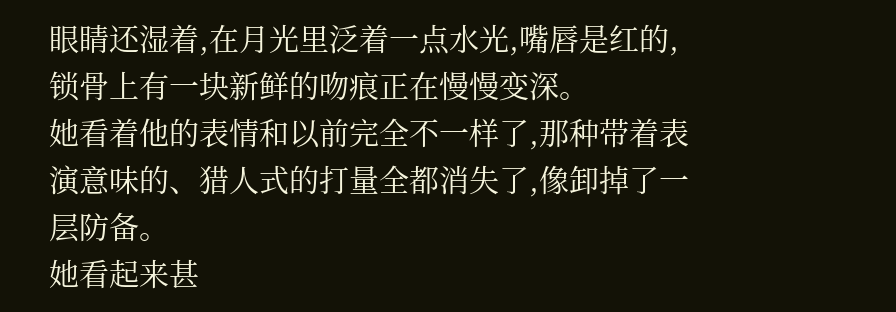眼睛还湿着,在月光里泛着一点水光,嘴唇是红的,锁骨上有一块新鲜的吻痕正在慢慢变深。
她看着他的表情和以前完全不一样了,那种带着表演意味的、猎人式的打量全都消失了,像卸掉了一层防备。
她看起来甚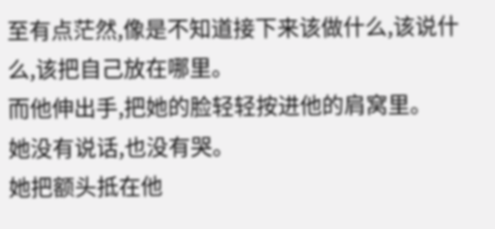至有点茫然,像是不知道接下来该做什么,该说什么,该把自己放在哪里。
而他伸出手,把她的脸轻轻按进他的肩窝里。
她没有说话,也没有哭。
她把额头抵在他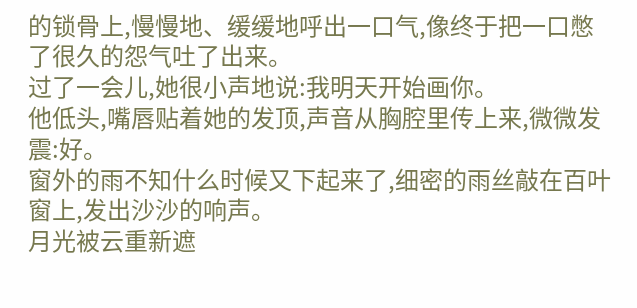的锁骨上,慢慢地、缓缓地呼出一口气,像终于把一口憋了很久的怨气吐了出来。
过了一会儿,她很小声地说:我明天开始画你。
他低头,嘴唇贴着她的发顶,声音从胸腔里传上来,微微发震:好。
窗外的雨不知什么时候又下起来了,细密的雨丝敲在百叶窗上,发出沙沙的响声。
月光被云重新遮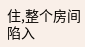住,整个房间陷入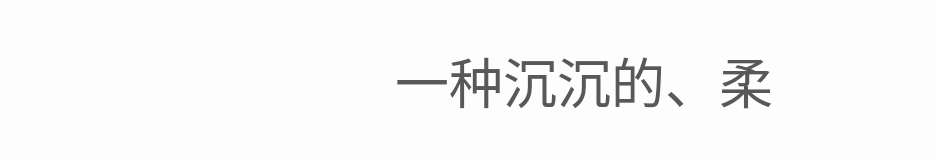一种沉沉的、柔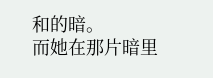和的暗。
而她在那片暗里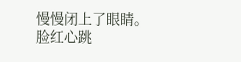慢慢闭上了眼睛。
脸红心跳